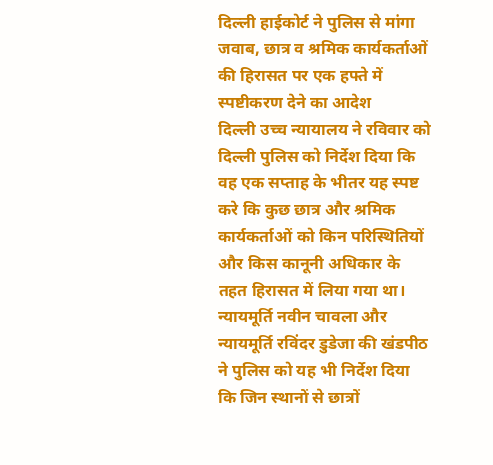दिल्ली हाईकोर्ट ने पुलिस से मांगा जवाब, छात्र व श्रमिक कार्यकर्ताओं की हिरासत पर एक हफ्ते में स्पष्टीकरण देने का आदेश
दिल्ली उच्च न्यायालय ने रविवार को दिल्ली पुलिस को निर्देश दिया कि वह एक सप्ताह के भीतर यह स्पष्ट करे कि कुछ छात्र और श्रमिक कार्यकर्ताओं को किन परिस्थितियों और किस कानूनी अधिकार के तहत हिरासत में लिया गया था।
न्यायमूर्ति नवीन चावला और न्यायमूर्ति रविंदर डुडेजा की खंडपीठ ने पुलिस को यह भी निर्देश दिया कि जिन स्थानों से छात्रों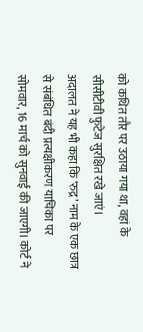को कथित तौर पर उठाया गया था, वहां के सीसीटीवी फुटेज सुरक्षित रखे जाएं।
अदालत ने यह भी कहा कि ‘रुद्र’ नाम के एक छात्र से संबंधित बंदी प्रत्यक्षीकरण याचिका पर सोमवार, 16 मार्च को सुनवाई की जाएगी। कोर्ट ने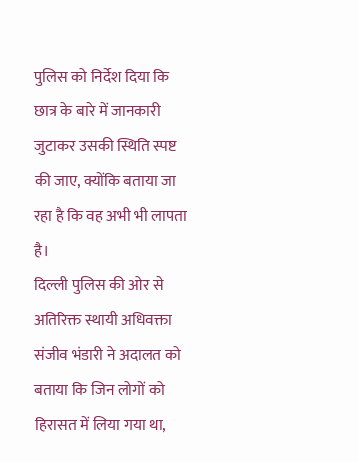पुलिस को निर्देश दिया कि छात्र के बारे में जानकारी जुटाकर उसकी स्थिति स्पष्ट की जाए, क्योंकि बताया जा रहा है कि वह अभी भी लापता है।
दिल्ली पुलिस की ओर से अतिरिक्त स्थायी अधिवक्ता संजीव भंडारी ने अदालत को बताया कि जिन लोगों को हिरासत में लिया गया था,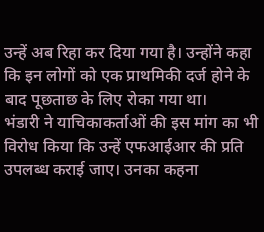उन्हें अब रिहा कर दिया गया है। उन्होंने कहा कि इन लोगों को एक प्राथमिकी दर्ज होने के बाद पूछताछ के लिए रोका गया था।
भंडारी ने याचिकाकर्ताओं की इस मांग का भी विरोध किया कि उन्हें एफआईआर की प्रति उपलब्ध कराई जाए। उनका कहना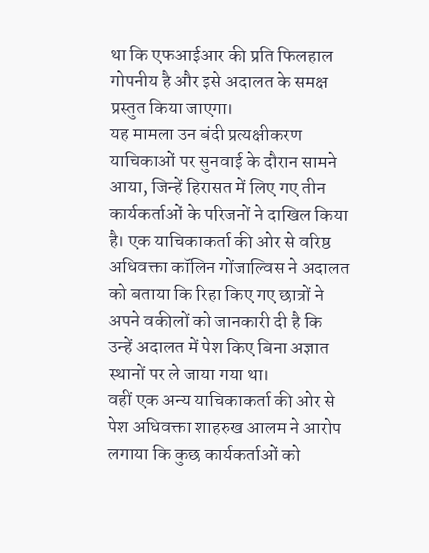था कि एफआईआर की प्रति फिलहाल गोपनीय है और इसे अदालत के समक्ष प्रस्तुत किया जाएगा।
यह मामला उन बंदी प्रत्यक्षीकरण याचिकाओं पर सुनवाई के दौरान सामने आया, जिन्हें हिरासत में लिए गए तीन कार्यकर्ताओं के परिजनों ने दाखिल किया है। एक याचिकाकर्ता की ओर से वरिष्ठ अधिवक्ता कॉलिन गोंजाल्विस ने अदालत को बताया कि रिहा किए गए छात्रों ने अपने वकीलों को जानकारी दी है कि उन्हें अदालत में पेश किए बिना अज्ञात स्थानों पर ले जाया गया था।
वहीं एक अन्य याचिकाकर्ता की ओर से पेश अधिवक्ता शाहरुख आलम ने आरोप लगाया कि कुछ कार्यकर्ताओं को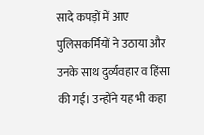सादे कपड़ों में आए पुलिसकर्मियों ने उठाया और उनके साथ दुर्व्यवहार व हिंसा की गई। उन्होंने यह भी कहा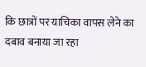कि छात्रों पर याचिका वापस लेने का दबाव बनाया जा रहा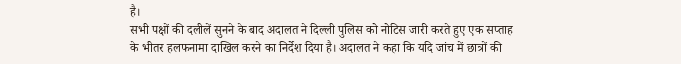है।
सभी पक्षों की दलीलें सुनने के बाद अदालत ने दिल्ली पुलिस को नोटिस जारी करते हुए एक सप्ताह के भीतर हलफनामा दाखिल करने का निर्देश दिया है। अदालत ने कहा कि यदि जांच में छात्रों की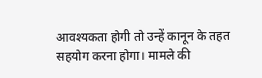आवश्यकता होगी तो उन्हें कानून के तहत सहयोग करना होगा। मामले की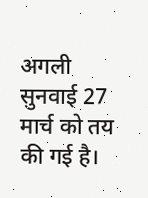अगली सुनवाई 27 मार्च को तय की गई है।